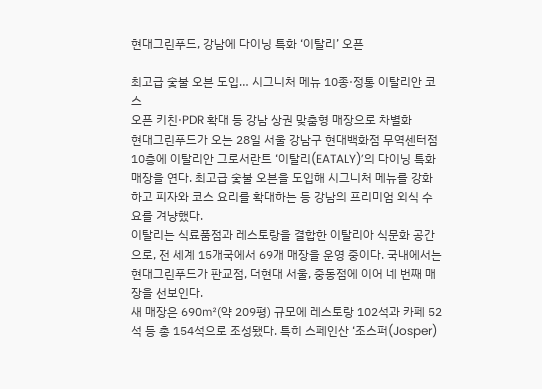현대그린푸드, 강남에 다이닝 특화 ‘이탈리’ 오픈

최고급 숯불 오븐 도입… 시그니처 메뉴 10종·정통 이탈리안 코스
오픈 키친·PDR 확대 등 강남 상권 맞춤형 매장으로 차별화
현대그린푸드가 오는 28일 서울 강남구 현대백화점 무역센터점 10층에 이탈리안 그로서란트 ‘이탈리(EATALY)’의 다이닝 특화 매장을 연다. 최고급 숯불 오븐을 도입해 시그니처 메뉴를 강화하고 피자와 코스 요리를 확대하는 등 강남의 프리미엄 외식 수요를 겨냥했다.
이탈리는 식료품점과 레스토랑을 결합한 이탈리아 식문화 공간으로, 전 세계 15개국에서 69개 매장을 운영 중이다. 국내에서는 현대그린푸드가 판교점, 더현대 서울, 중동점에 이어 네 번째 매장을 선보인다.
새 매장은 690㎡(약 209평) 규모에 레스토랑 102석과 카페 52석 등 총 154석으로 조성됐다. 특히 스페인산 ‘조스퍼(Josper)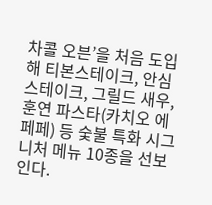차콜 오븐’을 처음 도입해 티본스테이크, 안심스테이크, 그릴드 새우, 훈연 파스타(카치오 에 페페) 등 숯불 특화 시그니처 메뉴 10종을 선보인다.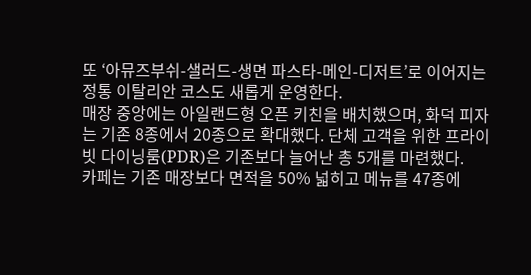또 ‘아뮤즈부쉬-샐러드-생면 파스타-메인-디저트’로 이어지는 정통 이탈리안 코스도 새롭게 운영한다.
매장 중앙에는 아일랜드형 오픈 키친을 배치했으며, 화덕 피자는 기존 8종에서 20종으로 확대했다. 단체 고객을 위한 프라이빗 다이닝룸(PDR)은 기존보다 늘어난 총 5개를 마련했다.
카페는 기존 매장보다 면적을 50% 넓히고 메뉴를 47종에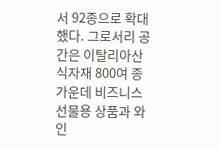서 92종으로 확대했다. 그로서리 공간은 이탈리아산 식자재 800여 종 가운데 비즈니스 선물용 상품과 와인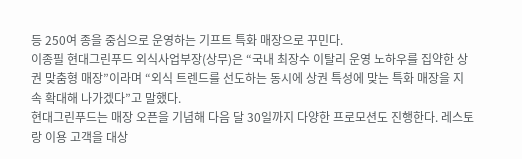등 250여 종을 중심으로 운영하는 기프트 특화 매장으로 꾸민다.
이종필 현대그린푸드 외식사업부장(상무)은 “국내 최장수 이탈리 운영 노하우를 집약한 상권 맞춤형 매장”이라며 “외식 트렌드를 선도하는 동시에 상권 특성에 맞는 특화 매장을 지속 확대해 나가겠다”고 말했다.
현대그린푸드는 매장 오픈을 기념해 다음 달 30일까지 다양한 프로모션도 진행한다. 레스토랑 이용 고객을 대상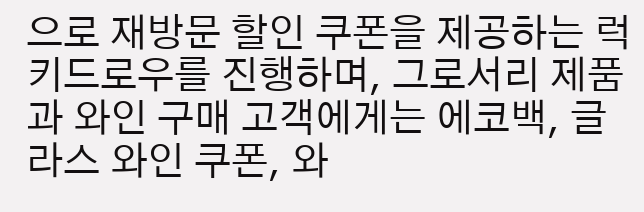으로 재방문 할인 쿠폰을 제공하는 럭키드로우를 진행하며, 그로서리 제품과 와인 구매 고객에게는 에코백, 글라스 와인 쿠폰, 와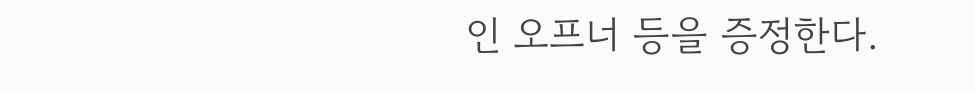인 오프너 등을 증정한다.